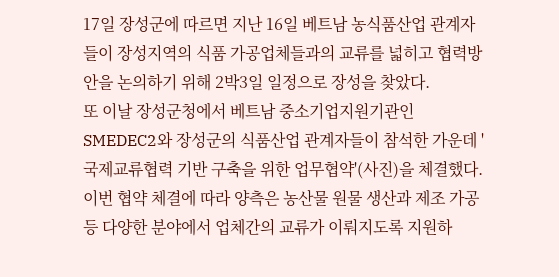17일 장성군에 따르면 지난 16일 베트남 농식품산업 관계자들이 장성지역의 식품 가공업체들과의 교류를 넓히고 협력방안을 논의하기 위해 2박3일 일정으로 장성을 찾았다.
또 이날 장성군청에서 베트남 중소기업지원기관인 SMEDEC2와 장성군의 식품산업 관계자들이 참석한 가운데 '국제교류협력 기반 구축을 위한 업무협약'(사진)을 체결했다.
이번 협약 체결에 따라 양측은 농산물 원물 생산과 제조 가공 등 다양한 분야에서 업체간의 교류가 이뤄지도록 지원하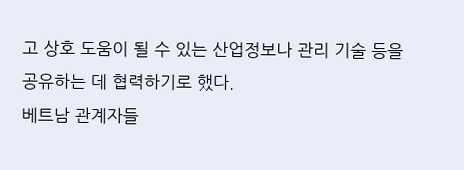고 상호 도움이 될 수 있는 산업정보나 관리 기술 등을 공유하는 데 협력하기로 했다.
베트남 관계자들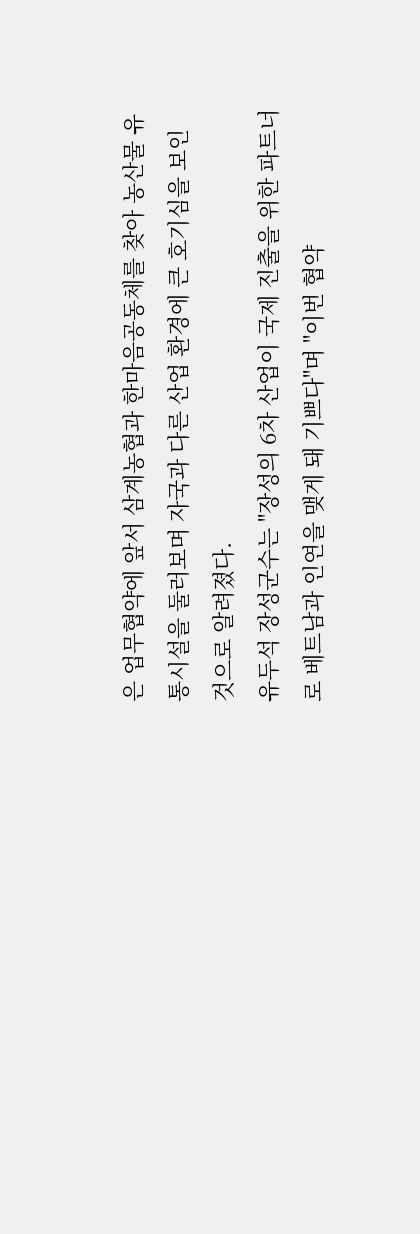은 업무협약에 앞서 삼계농협과 한마음공동체를 찾아 농산물 유통시설을 둘러보며 자국과 다른 산업 환경에 큰 호기심을 보인 것으로 알려졌다.
유두석 장성군수는 "장성의 6차 산업이 국제 진출을 위한 파트너로 베트남과 인연을 맺게 돼 기쁘다"며 "이번 협약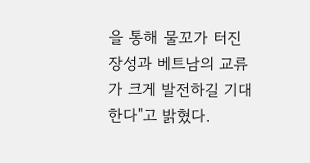을 통해 물꼬가 터진 장성과 베트남의 교류가 크게 발전하길 기대한다"고 밝혔다.